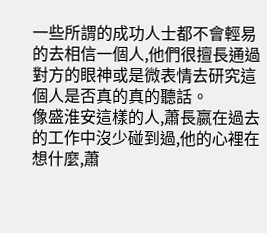一些所謂的成功人士都不會輕易的去相信一個人,他們很擅長通過對方的眼神或是微表情去研究這個人是否真的真的聽話。
像盛淮安這樣的人,蕭長嬴在過去的工作中沒少碰到過,他的心裡在想什麼,蕭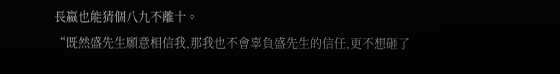長嬴也能猜個八九不離十。
“既然盛先生願意相信我,那我也不會辜負盛先生的信任,更不想砸了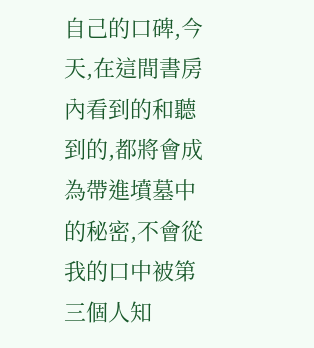自己的口碑,今天,在這間書房內看到的和聽到的,都將會成為帶進墳墓中的秘密,不會從我的口中被第三個人知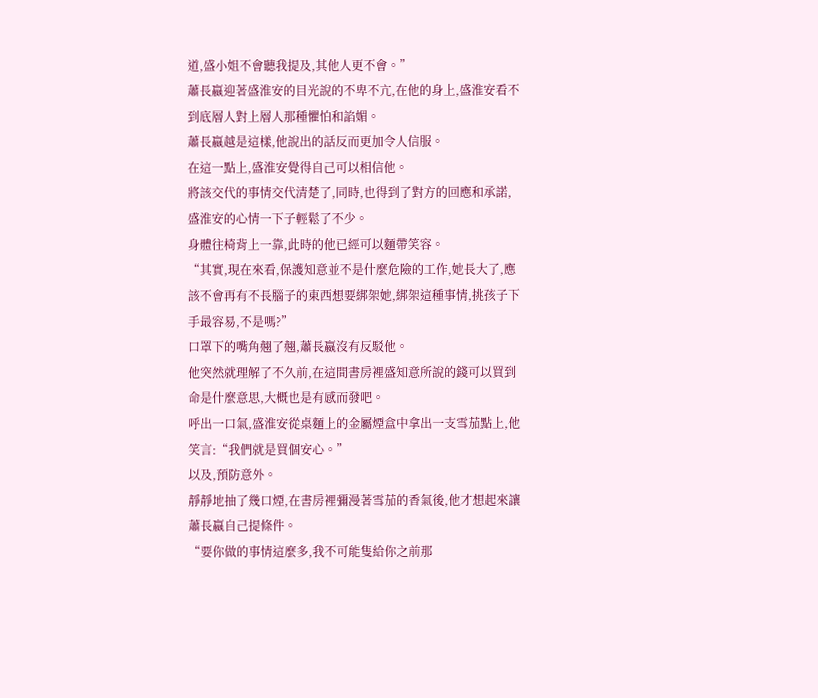道,盛小姐不會聽我提及,其他人更不會。”
蕭長嬴迎著盛淮安的目光說的不卑不亢,在他的身上,盛淮安看不到底層人對上層人那種懼怕和諂媚。
蕭長嬴越是這樣,他說出的話反而更加令人信服。
在這一點上,盛淮安覺得自己可以相信他。
將該交代的事情交代清楚了,同時,也得到了對方的回應和承諾,盛淮安的心情一下子輕鬆了不少。
身體往椅背上一靠,此時的他已經可以麵帶笑容。
“其實,現在來看,保護知意並不是什麼危險的工作,她長大了,應該不會再有不長腦子的東西想要綁架她,綁架這種事情,挑孩子下手最容易,不是嗎?”
口罩下的嘴角翹了翹,蕭長嬴沒有反駁他。
他突然就理解了不久前,在這間書房裡盛知意所說的錢可以買到命是什麼意思,大概也是有感而發吧。
呼出一口氣,盛淮安從桌麵上的金屬煙盒中拿出一支雪茄點上,他笑言:“我們就是買個安心。”
以及,預防意外。
靜靜地抽了幾口煙,在書房裡彌漫著雪茄的香氣後,他才想起來讓蕭長嬴自己提條件。
“要你做的事情這麼多,我不可能隻給你之前那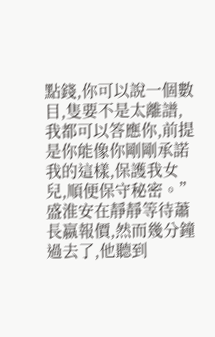點錢,你可以說一個數目,隻要不是太離譜,我都可以答應你,前提是你能像你剛剛承諾我的這樣,保護我女兒,順便保守秘密。”
盛淮安在靜靜等待蕭長嬴報價,然而幾分鐘過去了,他聽到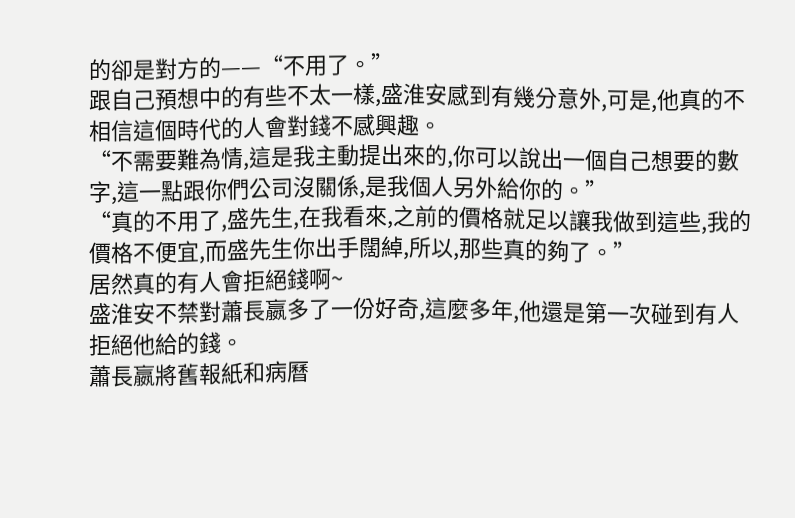的卻是對方的——“不用了。”
跟自己預想中的有些不太一樣,盛淮安感到有幾分意外,可是,他真的不相信這個時代的人會對錢不感興趣。
“不需要難為情,這是我主動提出來的,你可以說出一個自己想要的數字,這一點跟你們公司沒關係,是我個人另外給你的。”
“真的不用了,盛先生,在我看來,之前的價格就足以讓我做到這些,我的價格不便宜,而盛先生你出手闊綽,所以,那些真的夠了。”
居然真的有人會拒絕錢啊~
盛淮安不禁對蕭長嬴多了一份好奇,這麼多年,他還是第一次碰到有人拒絕他給的錢。
蕭長嬴將舊報紙和病曆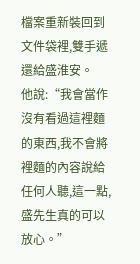檔案重新裝回到文件袋裡,雙手遞還給盛淮安。
他說:“我會當作沒有看過這裡麵的東西,我不會將裡麵的內容說給任何人聽,這一點,盛先生真的可以放心。”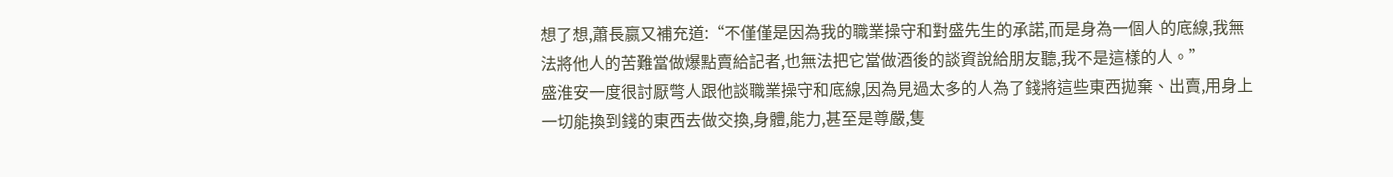想了想,蕭長嬴又補充道:“不僅僅是因為我的職業操守和對盛先生的承諾,而是身為一個人的底線,我無法將他人的苦難當做爆點賣給記者,也無法把它當做酒後的談資說給朋友聽,我不是這樣的人。”
盛淮安一度很討厭彆人跟他談職業操守和底線,因為見過太多的人為了錢將這些東西拋棄、出賣,用身上一切能換到錢的東西去做交換,身體,能力,甚至是尊嚴,隻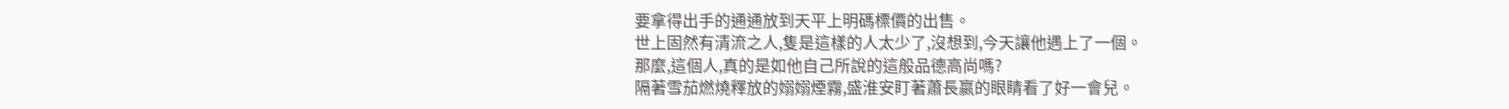要拿得出手的通通放到天平上明碼標價的出售。
世上固然有清流之人,隻是這樣的人太少了,沒想到,今天讓他遇上了一個。
那麼,這個人,真的是如他自己所說的這般品德高尚嗎?
隔著雪茄燃燒釋放的嫋嫋煙霧,盛淮安盯著蕭長嬴的眼睛看了好一會兒。